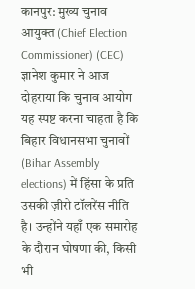कानपुर: मुख्य चुनाव आयुक्त (Chief Election Commissioner) (CEC) ज्ञानेश कुमार ने आज दोहराया कि चुनाव आयोग यह स्पष्ट करना चाहता है कि बिहार विधानसभा चुनावों (Bihar Assembly elections) में हिंसा के प्रति उसकी ज़ीरो टॉलरेंस नीति है। उन्होंने यहाँ एक समारोह के दौरान घोषणा की, किसी भी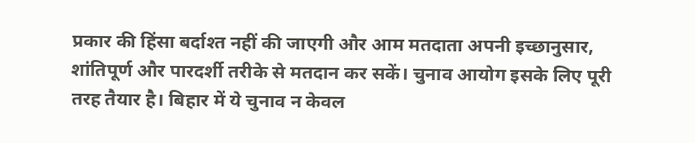प्रकार की हिंसा बर्दाश्त नहीं की जाएगी और आम मतदाता अपनी इच्छानुसार, शांतिपूर्ण और पारदर्शी तरीके से मतदान कर सकें। चुनाव आयोग इसके लिए पूरी तरह तैयार है। बिहार में ये चुनाव न केवल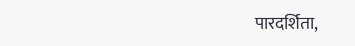पारदर्शिता,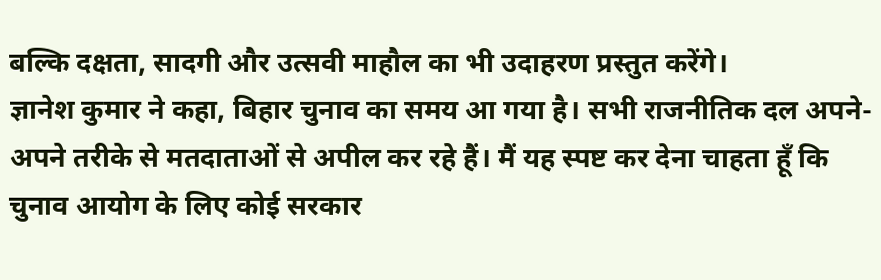बल्कि दक्षता, सादगी और उत्सवी माहौल का भी उदाहरण प्रस्तुत करेंगे।
ज्ञानेश कुमार ने कहा, बिहार चुनाव का समय आ गया है। सभी राजनीतिक दल अपने-अपने तरीके से मतदाताओं से अपील कर रहे हैं। मैं यह स्पष्ट कर देना चाहता हूँ कि चुनाव आयोग के लिए कोई सरकार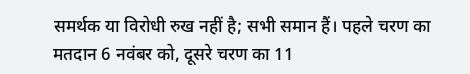समर्थक या विरोधी रुख नहीं है; सभी समान हैं। पहले चरण का मतदान 6 नवंबर को, दूसरे चरण का 11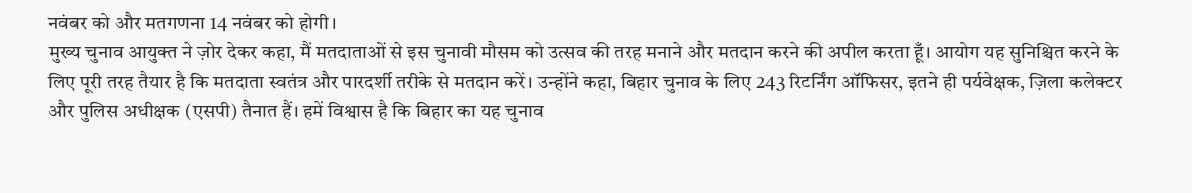नवंबर को और मतगणना 14 नवंबर को होगी।
मुख्य चुनाव आयुक्त ने ज़ोर देकर कहा, मैं मतदाताओं से इस चुनावी मौसम को उत्सव की तरह मनाने और मतदान करने की अपील करता हूँ। आयोग यह सुनिश्चित करने के लिए पूरी तरह तैयार है कि मतदाता स्वतंत्र और पारदर्शी तरीके से मतदान करें। उन्होंने कहा, बिहार चुनाव के लिए 243 रिटर्निंग ऑफिसर, इतने ही पर्यवेक्षक, ज़िला कलेक्टर और पुलिस अधीक्षक (एसपी) तैनात हैं। हमें विश्वास है कि बिहार का यह चुनाव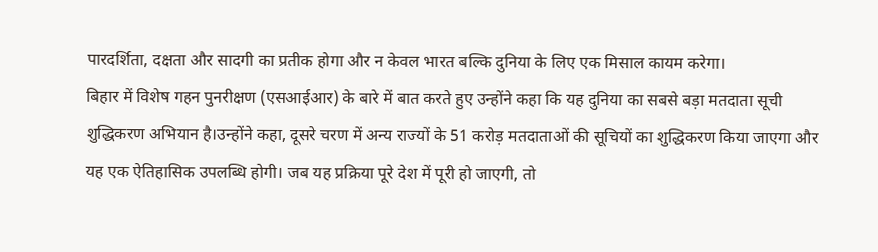पारदर्शिता, दक्षता और सादगी का प्रतीक होगा और न केवल भारत बल्कि दुनिया के लिए एक मिसाल कायम करेगा।
बिहार में विशेष गहन पुनरीक्षण (एसआईआर) के बारे में बात करते हुए उन्होंने कहा कि यह दुनिया का सबसे बड़ा मतदाता सूची शुद्धिकरण अभियान है।उन्होंने कहा, दूसरे चरण में अन्य राज्यों के 51 करोड़ मतदाताओं की सूचियों का शुद्धिकरण किया जाएगा और यह एक ऐतिहासिक उपलब्धि होगी। जब यह प्रक्रिया पूरे देश में पूरी हो जाएगी, तो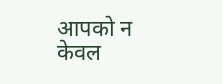आपको न केवल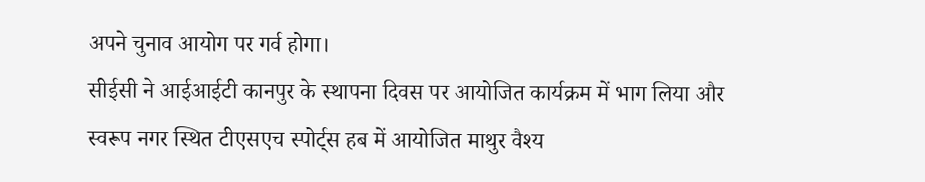अपने चुनाव आयोग पर गर्व होगा।
सीईसी ने आईआईटी कानपुर के स्थापना दिवस पर आयोजित कार्यक्रम में भाग लिया और स्वरूप नगर स्थित टीएसएच स्पोर्ट्स हब में आयोजित माथुर वैश्य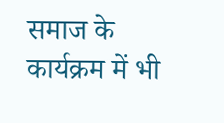समाज के कार्यक्रम में भी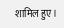शामिल हुए।